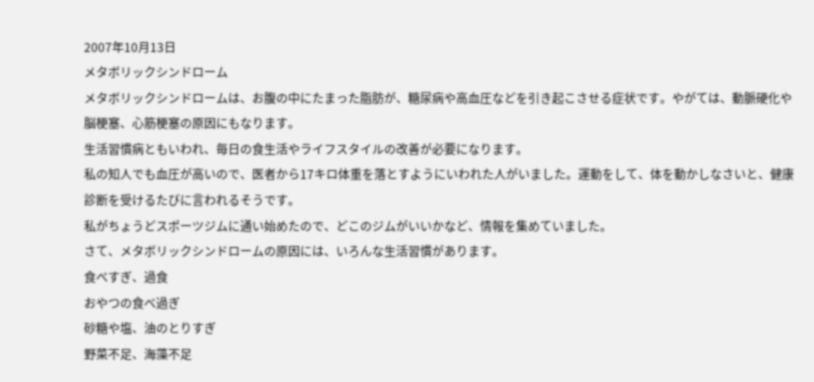2007年10月13日
メタボリックシンドローム
メタボリックシンドロームは、お腹の中にたまった脂肪が、糖尿病や高血圧などを引き起こさせる症状です。やがては、動脈硬化や脳梗塞、心筋梗塞の原因にもなります。
生活習慣病ともいわれ、毎日の食生活やライフスタイルの改善が必要になります。
私の知人でも血圧が高いので、医者から17キロ体重を落とすようにいわれた人がいました。運動をして、体を動かしなさいと、健康診断を受けるたびに言われるそうです。
私がちょうどスポーツジムに通い始めたので、どこのジムがいいかなど、情報を集めていました。
さて、メタボリックシンドロームの原因には、いろんな生活習慣があります。
食べすぎ、過食
おやつの食べ過ぎ
砂糖や塩、油のとりすぎ
野菜不足、海藻不足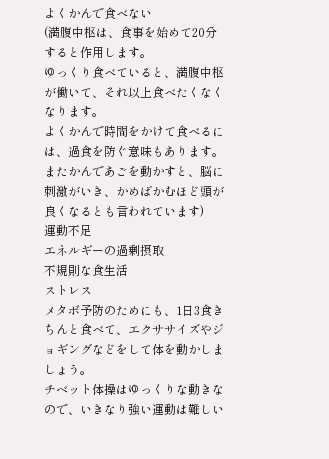よくかんで食べない
(満腹中枢は、食事を始めて20分すると作用します。
ゆっくり食べていると、満腹中枢が働いて、それ以上食べたくなくなります。
よくかんで時間をかけて食べるには、過食を防ぐ意味もあります。
またかんであごを動かすと、脳に刺激がいき、かめばかむほど頭が良くなるとも言われています)
運動不足
エネルギーの過剰摂取
不規則な食生活
ストレス
メタボ予防のためにも、1日3食きちんと食べて、エクササイズやジョギングなどをして体を動かしましょう。
チベット体操はゆっくりな動きなので、いきなり強い運動は難しい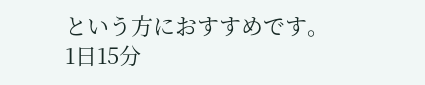という方におすすめです。
1日15分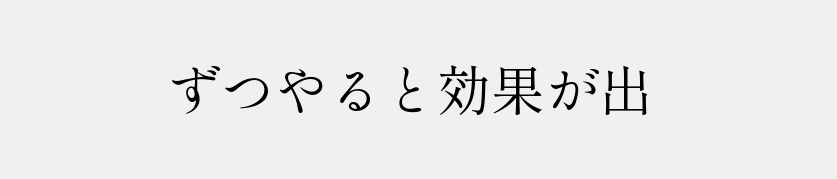ずつやると効果が出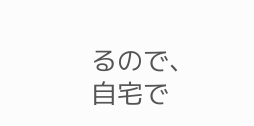るので、自宅で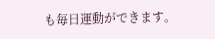も毎日運動ができます。